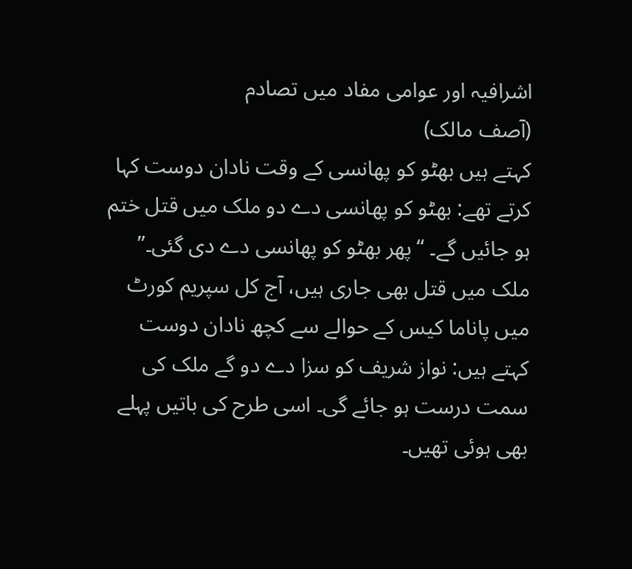اشرافیہ اور عوامی مفاد میں تصادم
(آصف مالک)
کہتے ہیں بھٹو کو پھانسی کے وقت نادان دوست کہا کرتے تھے: بھٹو کو پھانسی دے دو ملک میں قتل ختم ہو جائیں گے۔ “پھر بھٹو کو پھانسی دے دی گئی۔”
ملک میں قتل بھی جاری ہیں، آج کل سپریم کورٹ میں پاناما کیس کے حوالے سے کچھ نادان دوست کہتے ہیں: نواز شریف کو سزا دے دو گے ملک کی سمت درست ہو جائے گی۔ اسی طرح کی باتیں پہلے بھی ہوئی تھیں۔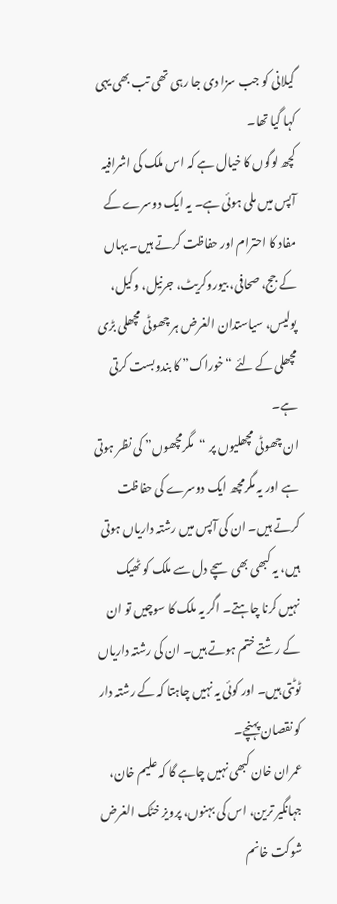گیلانی کو جب سزا دی جا رہی تھی تب بھی یہی کہا گیا تھا۔
کچھ لوگوں کا خیال ہے کہ اس ملک کی اشرافیہ آپس میں ملی ہوئی ہے۔ یہ ایک دوسرے کے مفاد کا احترام اور حفاظت کرتے ہیں۔ یہاں کے جج، صحافی، بیوروکریٹ، جرنیل، وکیل، پولیس، سیاستدان الغرض ہر چھوٹی مچھلی بڑی مچھلی کے لئے “خوراک” کا بندوبست کرتی ہے۔
ان چھوٹی مچھلیوں پر “مگرمچھوں” کی نظر ہوتی ہے اور یہ مگرمچھ ایک دوسرے کی حفاظت کرتے ہیں۔ ان کی آپس میں رشتہ داریاں ہوتی ہیں، یہ کبھی بھی سچے دل سے ملک کو ٹھیک نہیں کرنا چاہتے۔ اگر یہ ملک کا سوچیں تو ان کے رشتے ختم ہوتے ہیں۔ ان کی رشتہ داریاں ٹوٹتی ہیں۔ اور کوئی یہ نہیں چاہتا کہ کے رشتہ دار کو نقصان پہنچے۔
عمران خان کبھی نہیں چاہے گا کہ علیم خان، جہانگیر ترین، اس کی بہنوں، پرویز خٹک الغرض شوکت خانم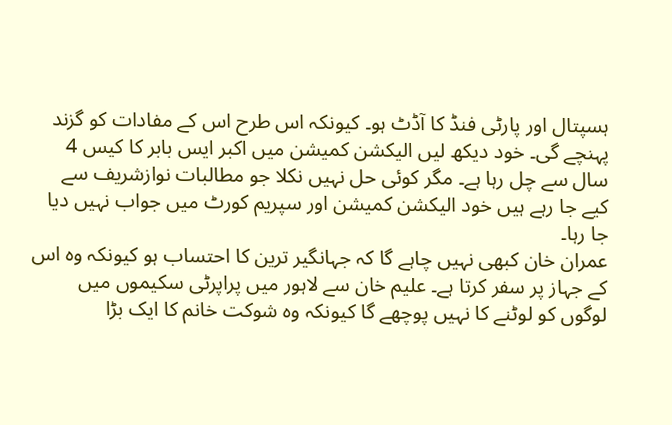ہسپتال اور پارٹی فنڈ کا آڈٹ ہو۔ کیونکہ اس طرح اس کے مفادات کو گزند پہنچے گی۔ خود دیکھ لیں الیکشن کمیشن میں اکبر ایس بابر کا کیس 4 سال سے چل رہا ہے۔ مگر کوئی حل نہیں نکلا جو مطالبات نوازشریف سے کیے جا رہے ہیں خود الیکشن کمیشن اور سپریم کورٹ میں جواب نہیں دیا جا رہا۔
عمران خان کبھی نہیں چاہے گا کہ جہانگیر ترین کا احتساب ہو کیونکہ وہ اس کے جہاز پر سفر کرتا ہے۔ علیم خان سے لاہور میں پراپرٹی سکیموں میں لوگوں کو لوٹنے کا نہیں پوچھے گا کیونکہ وہ شوکت خانم کا ایک بڑا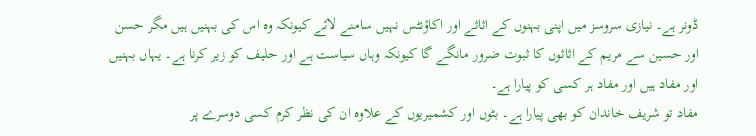ڈونر ہے۔ نیازی سروسز میں اپنی بہنوں کے اثاثے اور اکاؤنٹس نہیں سامنے لائے کیونکہ وہ اس کی بہنیں ہیں مگر حسن اور حسین سے مریم کے اثاثوں کا ثبوت ضرور مانگے گا کیونکہ وہاں سیاست ہے اور حلیف کو زیر کرنا ہے۔ یہاں بہنیں اور مفاد ہیں اور مفاد ہر کسی کو پیارا ہے۔
مفاد تو شریف خاندان کو بھی پیارا ہے۔ بٹوں اور کشمیریوں کے علاوہ ان کی نظر کرم کسی دوسرے پر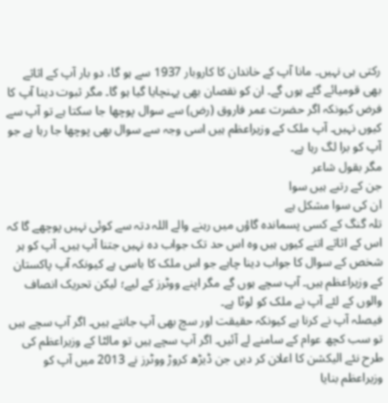رکتی ہی نہیں۔ مانا آپ کے خاندان کا کاروبار 1937 سے ہو گا، دو بار آپ کے اثاثے بھی قومیائے گئے ہوں گے۔ ان کو نقصان بھی پہنچایا گیا ہو گا۔ مگر ثبوت دینا آپ کا فرض کیونکہ اگر حضرت عمر فاروق (رض) سے سوال پوچھا جا سکتا ہے تو آپ سے کیوں نہیں۔ آپ ملک کے وزیراعظم ہیں اسی وجہ سے سوال بھی پوچھا جا رہا ہے جو آپ کو برا لگ رہا ہے۔
مگر بقول شاعر
جن کے رتبے ہیں سوا
ان کی سوا مشکل ہے
تلہ گنگ کے کسی پسماندہ گاؤں میں رہنے والے اللہ دتہ سے کوئی نہیں پوچھے گا کہ اس کے اثاثے اتنے کیوں ہیں وہ اس حد تک جواب دہ نہیں جتنا آپ ہیں۔ آپ کو ہر شخص کے سوال کا جواب دینا چاہے جو اس ملک کا باسی ہے کیونکہ آپ پاکستان کے وزیراعظم ہیں۔ آپ سچے ہوں گے مگر اپنے ووٹرز کے لیے؛ لیکن تحریک انصاف والوں کے لئے آپ نے ملک کو لوٹا ہے۔
فیصلہ آپ نے کرنا ہے کیونکہ حقیقت اور سچ بھی آپ جانتے ہیں۔ اگر آپ سچے ہیں تو سب کچھ عوام کے سامنے لے آئیں۔ اگر آپ سچے ہیں تو مالٹا کے وزیراعظم کی طرح نئے الیکشن کا اعلان کر دیں جن ڈیڑھ کروڑ ووٹرز نے 2013 میں آپ کو وزیراعظم بنایا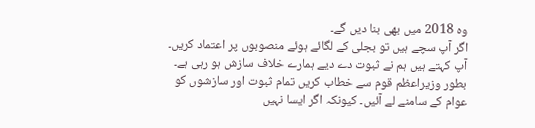وہ 2018 میں بھی بنا دیں گے۔
اگر آپ سچے ہیں تو بجلی کے لگائے ہوئے منصوبوں پر اعتماد کریں۔ آپ کہتے ہیں ہم نے ثبوت دے دیے ہمارے خلاف سازش ہو رہی ہے۔ بطور وزیراعظم قوم سے خطاب کریں تمام ثبوت اور سازشوں کو عوام کے سامنے لے آئیں۔ کیونکہ اگر ایسا نہیں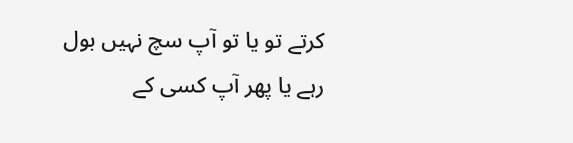کرتے تو یا تو آپ سچ نہیں بول رہے یا پھر آپ کسی کے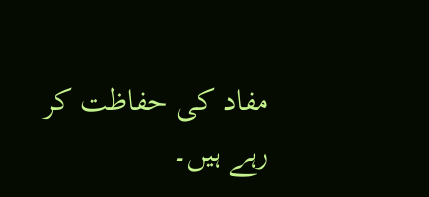مفاد کی حفاظت کر رہے ہیں۔